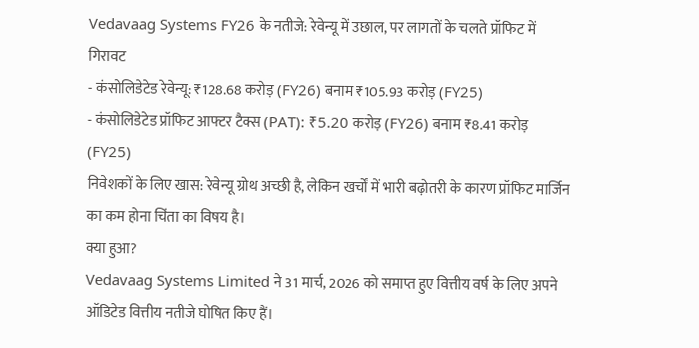Vedavaag Systems FY26 के नतीजे: रेवेन्यू में उछाल, पर लागतों के चलते प्रॉफिट में गिरावट
- कंसोलिडेटेड रेवेन्यू: ₹128.68 करोड़ (FY26) बनाम ₹105.93 करोड़ (FY25)
- कंसोलिडेटेड प्रॉफिट आफ्टर टैक्स (PAT): ₹5.20 करोड़ (FY26) बनाम ₹8.41 करोड़ (FY25)
निवेशकों के लिए खास: रेवेन्यू ग्रोथ अच्छी है, लेकिन खर्चों में भारी बढ़ोतरी के कारण प्रॉफिट मार्जिन का कम होना चिंता का विषय है।
क्या हुआ?
Vedavaag Systems Limited ने 31 मार्च, 2026 को समाप्त हुए वित्तीय वर्ष के लिए अपने ऑडिटेड वित्तीय नतीजे घोषित किए हैं।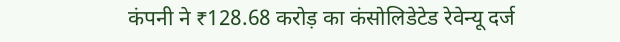कंपनी ने ₹128.68 करोड़ का कंसोलिडेटेड रेवेन्यू दर्ज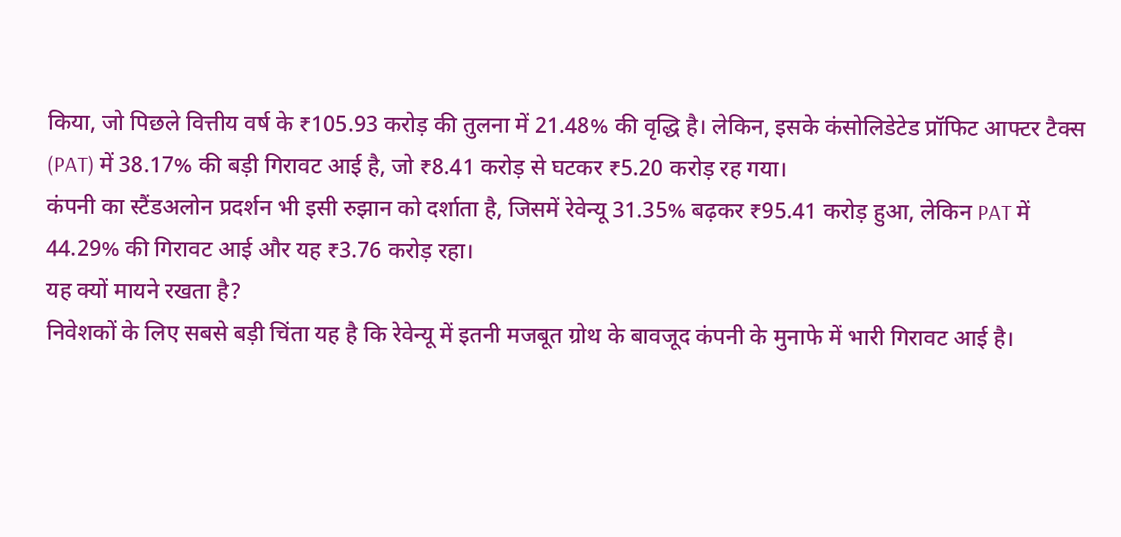किया, जो पिछले वित्तीय वर्ष के ₹105.93 करोड़ की तुलना में 21.48% की वृद्धि है। लेकिन, इसके कंसोलिडेटेड प्रॉफिट आफ्टर टैक्स (PAT) में 38.17% की बड़ी गिरावट आई है, जो ₹8.41 करोड़ से घटकर ₹5.20 करोड़ रह गया।
कंपनी का स्टैंडअलोन प्रदर्शन भी इसी रुझान को दर्शाता है, जिसमें रेवेन्यू 31.35% बढ़कर ₹95.41 करोड़ हुआ, लेकिन PAT में 44.29% की गिरावट आई और यह ₹3.76 करोड़ रहा।
यह क्यों मायने रखता है?
निवेशकों के लिए सबसे बड़ी चिंता यह है कि रेवेन्यू में इतनी मजबूत ग्रोथ के बावजूद कंपनी के मुनाफे में भारी गिरावट आई है।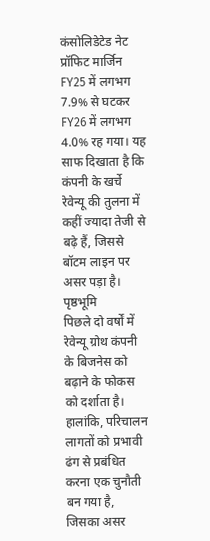कंसोलिडेटेड नेट प्रॉफिट मार्जिन FY25 में लगभग 7.9% से घटकर FY26 में लगभग 4.0% रह गया। यह साफ दिखाता है कि कंपनी के खर्चे रेवेन्यू की तुलना में कहीं ज्यादा तेजी से बढ़े हैं, जिससे बॉटम लाइन पर असर पड़ा है।
पृष्ठभूमि
पिछले दो वर्षों में रेवेन्यू ग्रोथ कंपनी के बिजनेस को बढ़ाने के फोकस को दर्शाता है। हालांकि, परिचालन लागतों को प्रभावी ढंग से प्रबंधित करना एक चुनौती बन गया है, जिसका असर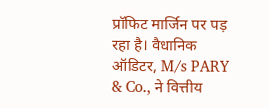प्रॉफिट मार्जिन पर पड़ रहा है। वैधानिक ऑडिटर, M/s PARY & Co., ने वित्तीय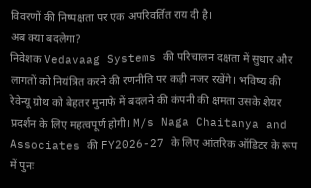विवरणों की निष्पक्षता पर एक अपरिवर्तित राय दी है।
अब क्या बदलेगा?
निवेशक Vedavaag Systems की परिचालन दक्षता में सुधार और लागतों को नियंत्रित करने की रणनीति पर कड़ी नजर रखेंगे। भविष्य की रेवेन्यू ग्रोथ को बेहतर मुनाफे में बदलने की कंपनी की क्षमता उसके शेयर प्रदर्शन के लिए महत्वपूर्ण होगी। M/s Naga Chaitanya and Associates की FY2026-27 के लिए आंतरिक ऑडिटर के रूप में पुनः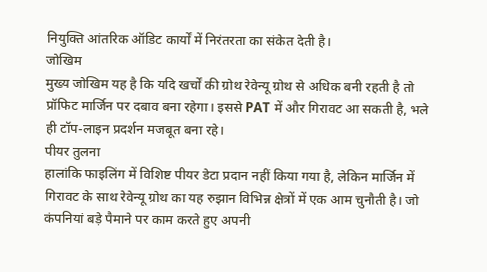नियुक्ति आंतरिक ऑडिट कार्यों में निरंतरता का संकेत देती है।
जोखिम
मुख्य जोखिम यह है कि यदि खर्चों की ग्रोथ रेवेन्यू ग्रोथ से अधिक बनी रहती है तो प्रॉफिट मार्जिन पर दबाव बना रहेगा। इससे PAT में और गिरावट आ सकती है, भले ही टॉप-लाइन प्रदर्शन मजबूत बना रहे।
पीयर तुलना
हालांकि फाइलिंग में विशिष्ट पीयर डेटा प्रदान नहीं किया गया है, लेकिन मार्जिन में गिरावट के साथ रेवेन्यू ग्रोथ का यह रुझान विभिन्न क्षेत्रों में एक आम चुनौती है। जो कंपनियां बड़े पैमाने पर काम करते हुए अपनी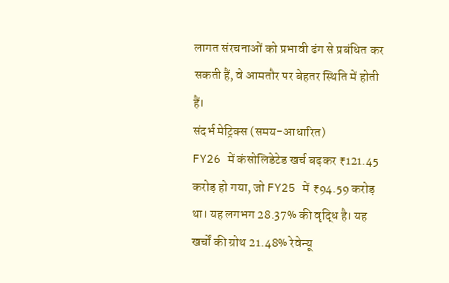लागत संरचनाओं को प्रभावी ढंग से प्रबंधित कर सकती हैं, वे आमतौर पर बेहतर स्थिति में होती हैं।
संदर्भ मेट्रिक्स (समय-आधारित)
FY26 में कंसोलिडेटेड खर्च बढ़कर ₹121.45 करोड़ हो गया, जो FY25 में ₹94.59 करोड़ था। यह लगभग 28.37% की वृद्धि है। यह खर्चों की ग्रोथ 21.48% रेवेन्यू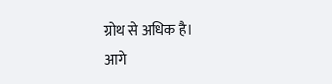ग्रोथ से अधिक है।
आगे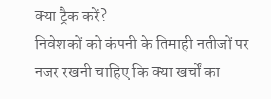क्या ट्रैक करें?
निवेशकों को कंपनी के तिमाही नतीजों पर नजर रखनी चाहिए कि क्या खर्चों का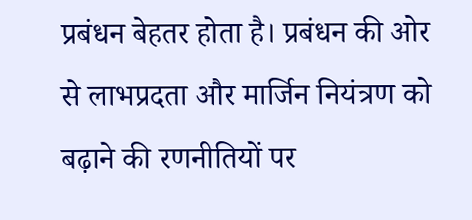प्रबंधन बेहतर होता है। प्रबंधन की ओर से लाभप्रदता और मार्जिन नियंत्रण को बढ़ाने की रणनीतियों पर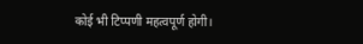कोई भी टिप्पणी महत्वपूर्ण होगी।